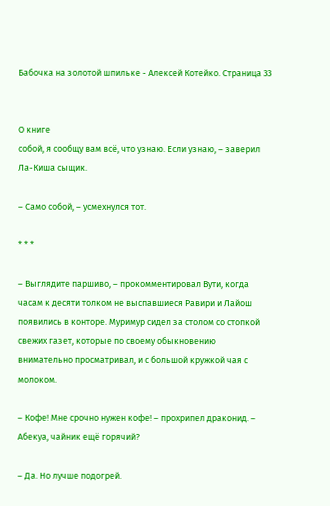Бабочка на золотой шпильке - Алексей Котейко. Страница 33


О книге
собой, я сообщу вам всё, что узнаю. Если узнаю, – заверил Ла-Киша сыщик.

– Само собой, – усмехнулся тот.

* * *

– Выглядите паршиво, – прокомментировал Вути, когда часам к десяти толком не выспавшиеся Равири и Лайош появились в конторе. Муримур сидел за столом со стопкой свежих газет, которые по своему обыкновению внимательно просматривал, и с большой кружкой чая с молоком.

– Кофе! Мне срочно нужен кофе! – прохрипел драконид. – Абекуа, чайник ещё горячий?

– Да. Но лучше подогрей.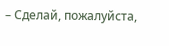– Сделай, пожалуйста,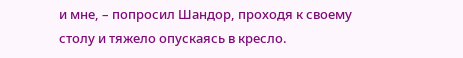и мне, – попросил Шандор, проходя к своему столу и тяжело опускаясь в кресло.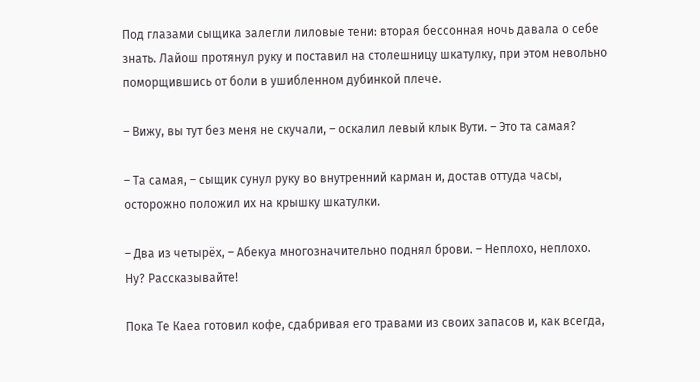Под глазами сыщика залегли лиловые тени: вторая бессонная ночь давала о себе знать. Лайош протянул руку и поставил на столешницу шкатулку, при этом невольно поморщившись от боли в ушибленном дубинкой плече.

– Вижу, вы тут без меня не скучали, – оскалил левый клык Вути. – Это та самая?

– Та самая, – сыщик сунул руку во внутренний карман и, достав оттуда часы, осторожно положил их на крышку шкатулки.

– Два из четырёх, – Абекуа многозначительно поднял брови. – Неплохо, неплохо. Ну? Рассказывайте!

Пока Те Каеа готовил кофе, сдабривая его травами из своих запасов и, как всегда,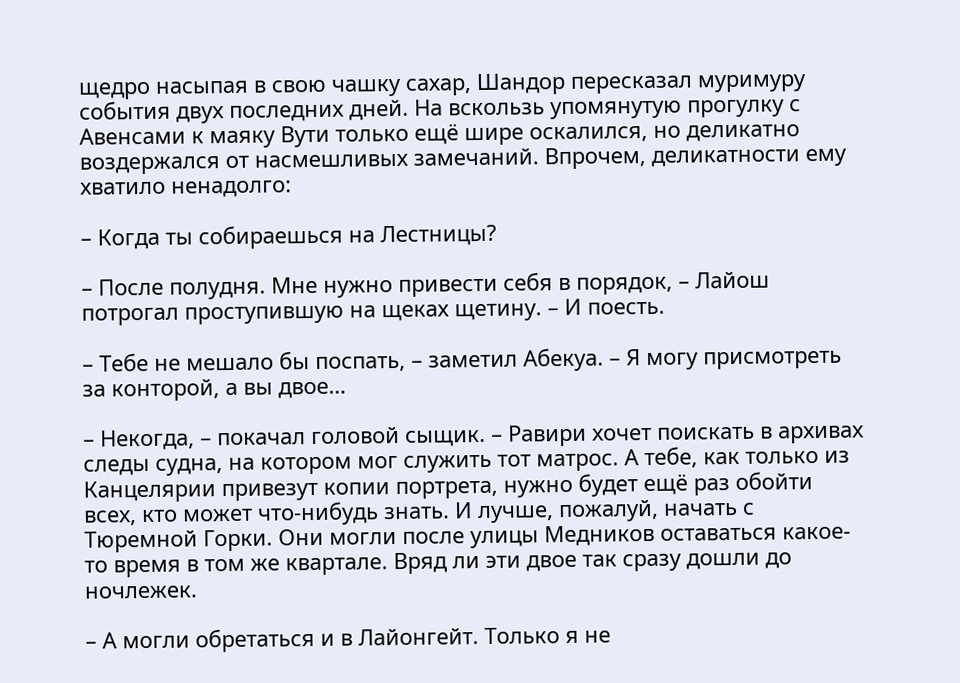щедро насыпая в свою чашку сахар, Шандор пересказал муримуру события двух последних дней. На вскользь упомянутую прогулку с Авенсами к маяку Вути только ещё шире оскалился, но деликатно воздержался от насмешливых замечаний. Впрочем, деликатности ему хватило ненадолго:

– Когда ты собираешься на Лестницы?

– После полудня. Мне нужно привести себя в порядок, – Лайош потрогал проступившую на щеках щетину. – И поесть.

– Тебе не мешало бы поспать, – заметил Абекуа. – Я могу присмотреть за конторой, а вы двое…

– Некогда, – покачал головой сыщик. – Равири хочет поискать в архивах следы судна, на котором мог служить тот матрос. А тебе, как только из Канцелярии привезут копии портрета, нужно будет ещё раз обойти всех, кто может что-нибудь знать. И лучше, пожалуй, начать с Тюремной Горки. Они могли после улицы Медников оставаться какое-то время в том же квартале. Вряд ли эти двое так сразу дошли до ночлежек.

– А могли обретаться и в Лайонгейт. Только я не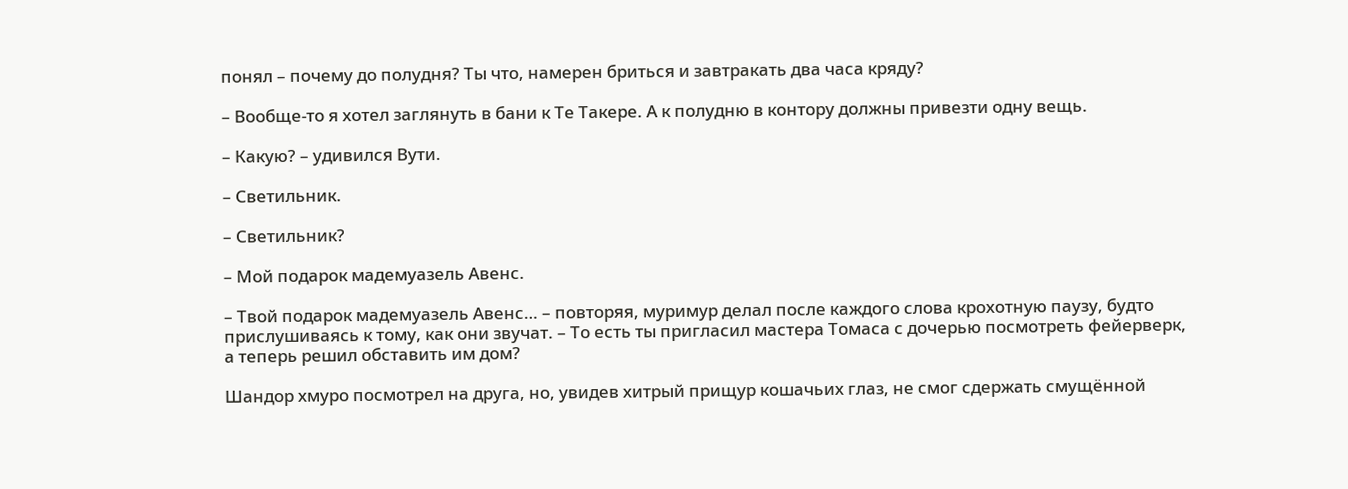понял – почему до полудня? Ты что, намерен бриться и завтракать два часа кряду?

– Вообще-то я хотел заглянуть в бани к Те Такере. А к полудню в контору должны привезти одну вещь.

– Какую? – удивился Вути.

– Светильник.

– Светильник?

– Мой подарок мадемуазель Авенс.

– Твой подарок мадемуазель Авенс… – повторяя, муримур делал после каждого слова крохотную паузу, будто прислушиваясь к тому, как они звучат. – То есть ты пригласил мастера Томаса с дочерью посмотреть фейерверк, а теперь решил обставить им дом?

Шандор хмуро посмотрел на друга, но, увидев хитрый прищур кошачьих глаз, не смог сдержать смущённой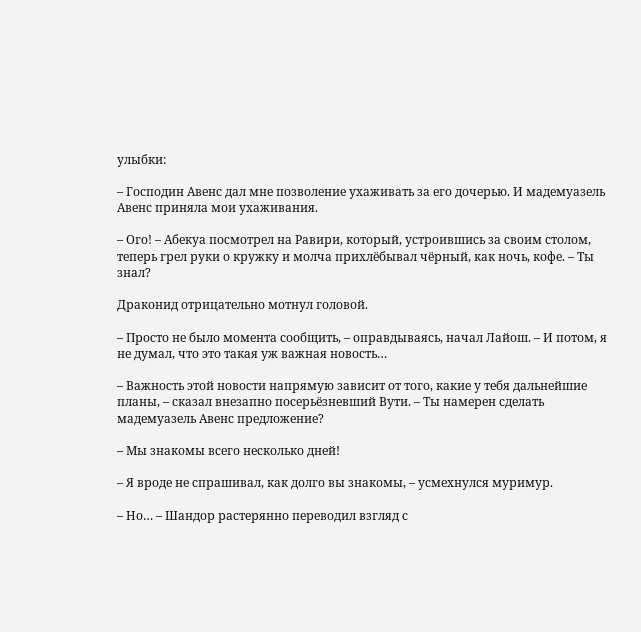улыбки:

– Господин Авенс дал мне позволение ухаживать за его дочерью. И мадемуазель Авенс приняла мои ухаживания.

– Ого! – Абекуа посмотрел на Равири, который, устроившись за своим столом, теперь грел руки о кружку и молча прихлёбывал чёрный, как ночь, кофе. – Ты знал?

Драконид отрицательно мотнул головой.

– Просто не было момента сообщить, – оправдываясь, начал Лайош. – И потом, я не думал, что это такая уж важная новость…

– Важность этой новости напрямую зависит от того, какие у тебя дальнейшие планы, – сказал внезапно посерьёзневший Вути. – Ты намерен сделать мадемуазель Авенс предложение?

– Мы знакомы всего несколько дней!

– Я вроде не спрашивал, как долго вы знакомы, – усмехнулся муримур.

– Но… – Шандор растерянно переводил взгляд с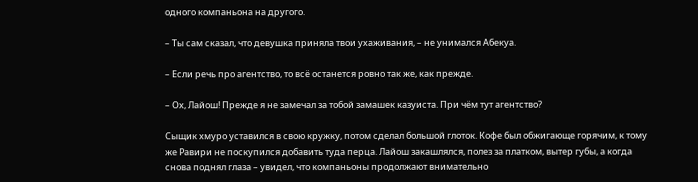одного компаньона на другого.

– Ты сам сказал, что девушка приняла твои ухаживания, – не унимался Абекуа.

– Если речь про агентство, то всё останется ровно так же, как прежде.

– Ох, Лайош! Прежде я не замечал за тобой замашек казуиста. При чём тут агентство?

Сыщик хмуро уставился в свою кружку, потом сделал большой глоток. Кофе был обжигающе горячим, к тому же Равири не поскупился добавить туда перца. Лайош закашлялся, полез за платком, вытер губы, а когда снова поднял глаза – увидел, что компаньоны продолжают внимательно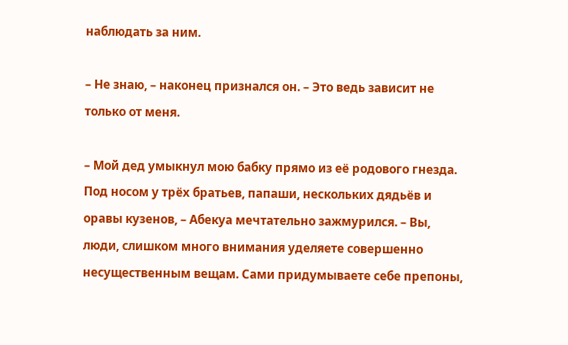наблюдать за ним.

– Не знаю, – наконец признался он. – Это ведь зависит не только от меня.

– Мой дед умыкнул мою бабку прямо из её родового гнезда. Под носом у трёх братьев, папаши, нескольких дядьёв и оравы кузенов, – Абекуа мечтательно зажмурился. – Вы, люди, слишком много внимания уделяете совершенно несущественным вещам. Сами придумываете себе препоны,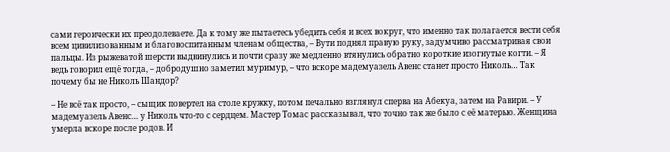сами героически их преодолеваете. Да к тому же пытаетесь убедить себя и всех вокруг, что именно так полагается вести себя всем цивилизованным и благовоспитанным членам общества, – Вути поднял правую руку, задумчиво рассматривая свои пальцы. Из рыжеватой шерсти выдвинулись и почти сразу же медленно втянулись обратно короткие изогнутые когти. – Я ведь говорил ещё тогда, – добродушно заметил муримур, – что вскоре мадемуазель Авенс станет просто Николь… Так почему бы не Николь Шандор?

– Не всё так просто, – сыщик повертел на столе кружку, потом печально взглянул сперва на Абекуа, затем на Равири. – У мадемуазель Авенс… у Николь что-то с сердцем. Мастер Томас рассказывал, что точно так же было с её матерью. Женщина умерла вскоре после родов. И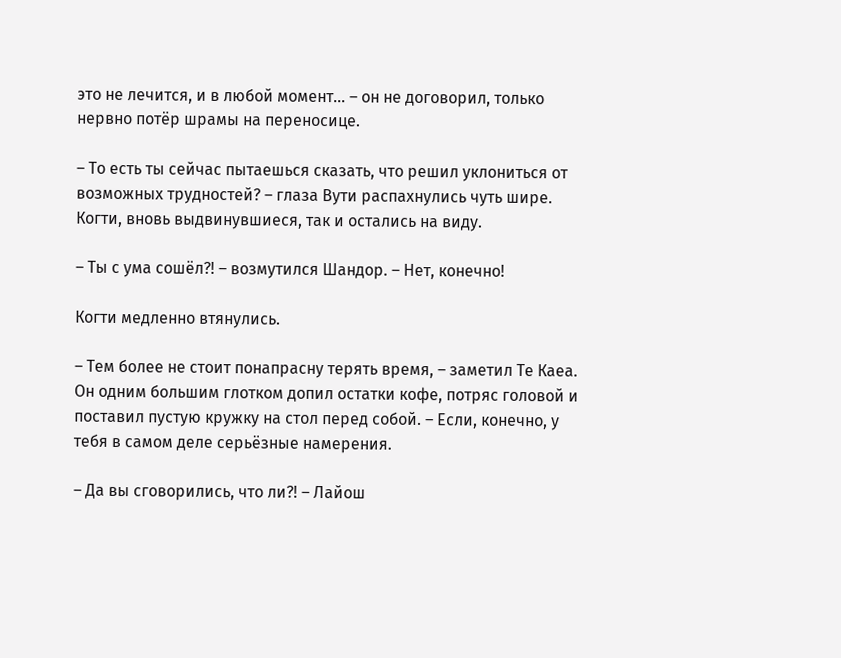это не лечится, и в любой момент… – он не договорил, только нервно потёр шрамы на переносице.

– То есть ты сейчас пытаешься сказать, что решил уклониться от возможных трудностей? – глаза Вути распахнулись чуть шире. Когти, вновь выдвинувшиеся, так и остались на виду.

– Ты с ума сошёл?! – возмутился Шандор. – Нет, конечно!

Когти медленно втянулись.

– Тем более не стоит понапрасну терять время, – заметил Те Каеа. Он одним большим глотком допил остатки кофе, потряс головой и поставил пустую кружку на стол перед собой. – Если, конечно, у тебя в самом деле серьёзные намерения.

– Да вы сговорились, что ли?! – Лайош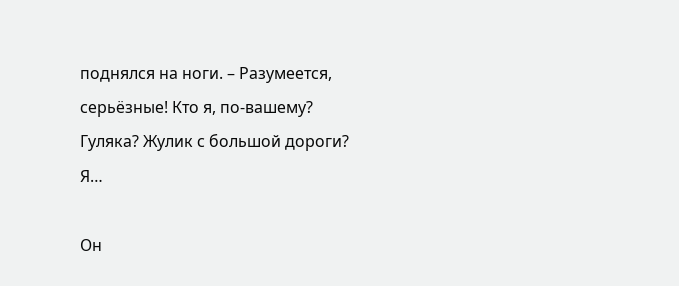поднялся на ноги. – Разумеется, серьёзные! Кто я, по-вашему? Гуляка? Жулик с большой дороги? Я…

Он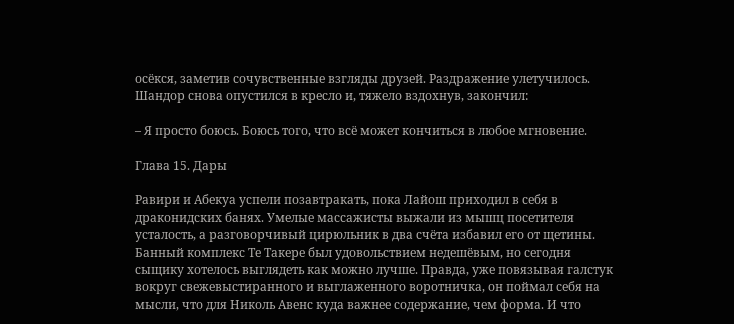осёкся, заметив сочувственные взгляды друзей. Раздражение улетучилось. Шандор снова опустился в кресло и, тяжело вздохнув, закончил:

– Я просто боюсь. Боюсь того, что всё может кончиться в любое мгновение.

Глава 15. Дары

Равири и Абекуа успели позавтракать, пока Лайош приходил в себя в драконидских банях. Умелые массажисты выжали из мышц посетителя усталость, а разговорчивый цирюльник в два счёта избавил его от щетины. Банный комплекс Те Такере был удовольствием недешёвым, но сегодня сыщику хотелось выглядеть как можно лучше. Правда, уже повязывая галстук вокруг свежевыстиранного и выглаженного воротничка, он поймал себя на мысли, что для Николь Авенс куда важнее содержание, чем форма. И что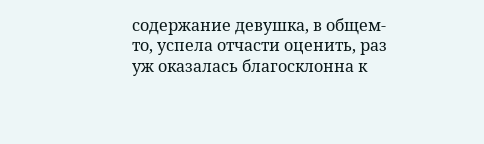содержание девушка, в общем-то, успела отчасти оценить, раз уж оказалась благосклонна к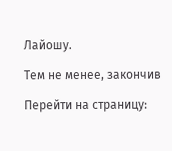Лайошу.

Тем не менее, закончив

Перейти на страницу: